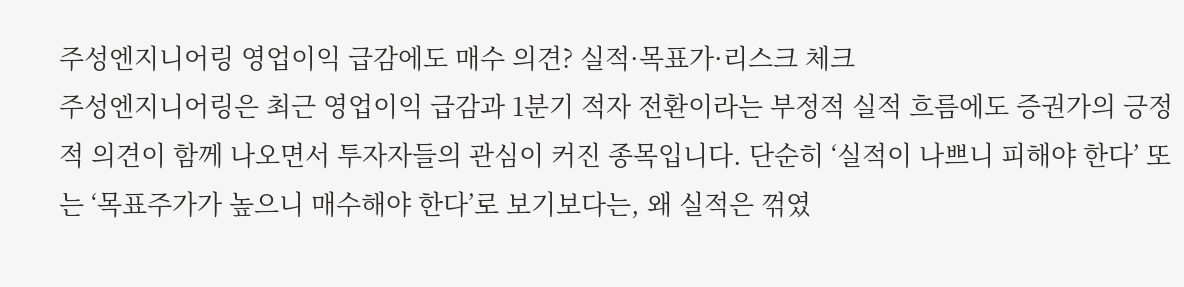주성엔지니어링 영업이익 급감에도 매수 의견? 실적·목표가·리스크 체크
주성엔지니어링은 최근 영업이익 급감과 1분기 적자 전환이라는 부정적 실적 흐름에도 증권가의 긍정적 의견이 함께 나오면서 투자자들의 관심이 커진 종목입니다. 단순히 ‘실적이 나쁘니 피해야 한다’ 또는 ‘목표주가가 높으니 매수해야 한다’로 보기보다는, 왜 실적은 꺾였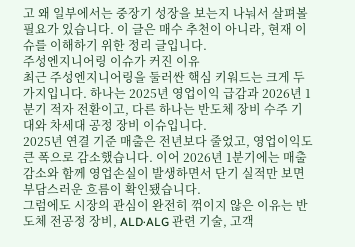고 왜 일부에서는 중장기 성장을 보는지 나눠서 살펴볼 필요가 있습니다. 이 글은 매수 추천이 아니라, 현재 이슈를 이해하기 위한 정리 글입니다.
주성엔지니어링 이슈가 커진 이유
최근 주성엔지니어링을 둘러싼 핵심 키워드는 크게 두 가지입니다. 하나는 2025년 영업이익 급감과 2026년 1분기 적자 전환이고, 다른 하나는 반도체 장비 수주 기대와 차세대 공정 장비 이슈입니다.
2025년 연결 기준 매출은 전년보다 줄었고, 영업이익도 큰 폭으로 감소했습니다. 이어 2026년 1분기에는 매출 감소와 함께 영업손실이 발생하면서 단기 실적만 보면 부담스러운 흐름이 확인됐습니다.
그럼에도 시장의 관심이 완전히 꺾이지 않은 이유는 반도체 전공정 장비, ALD·ALG 관련 기술, 고객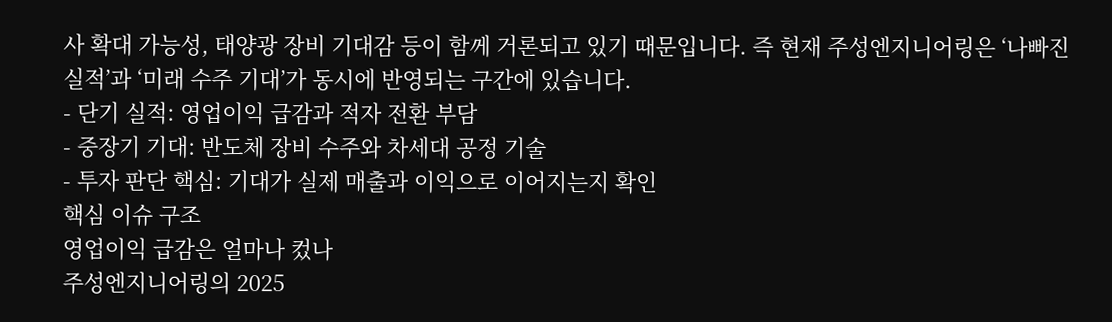사 확대 가능성, 태양광 장비 기대감 등이 함께 거론되고 있기 때문입니다. 즉 현재 주성엔지니어링은 ‘나빠진 실적’과 ‘미래 수주 기대’가 동시에 반영되는 구간에 있습니다.
- 단기 실적: 영업이익 급감과 적자 전환 부담
- 중장기 기대: 반도체 장비 수주와 차세대 공정 기술
- 투자 판단 핵심: 기대가 실제 매출과 이익으로 이어지는지 확인
핵심 이슈 구조
영업이익 급감은 얼마나 컸나
주성엔지니어링의 2025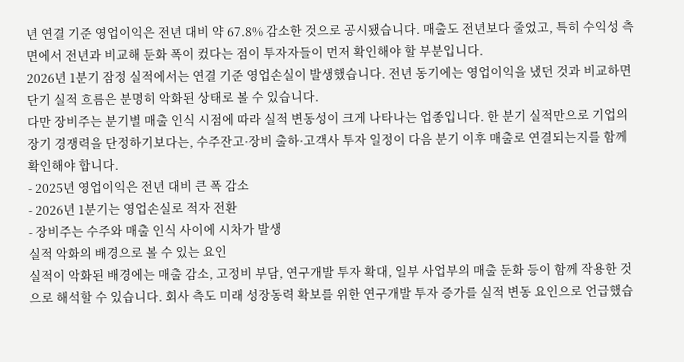년 연결 기준 영업이익은 전년 대비 약 67.8% 감소한 것으로 공시됐습니다. 매출도 전년보다 줄었고, 특히 수익성 측면에서 전년과 비교해 둔화 폭이 컸다는 점이 투자자들이 먼저 확인해야 할 부분입니다.
2026년 1분기 잠정 실적에서는 연결 기준 영업손실이 발생했습니다. 전년 동기에는 영업이익을 냈던 것과 비교하면 단기 실적 흐름은 분명히 악화된 상태로 볼 수 있습니다.
다만 장비주는 분기별 매출 인식 시점에 따라 실적 변동성이 크게 나타나는 업종입니다. 한 분기 실적만으로 기업의 장기 경쟁력을 단정하기보다는, 수주잔고·장비 출하·고객사 투자 일정이 다음 분기 이후 매출로 연결되는지를 함께 확인해야 합니다.
- 2025년 영업이익은 전년 대비 큰 폭 감소
- 2026년 1분기는 영업손실로 적자 전환
- 장비주는 수주와 매출 인식 사이에 시차가 발생
실적 악화의 배경으로 볼 수 있는 요인
실적이 악화된 배경에는 매출 감소, 고정비 부담, 연구개발 투자 확대, 일부 사업부의 매출 둔화 등이 함께 작용한 것으로 해석할 수 있습니다. 회사 측도 미래 성장동력 확보를 위한 연구개발 투자 증가를 실적 변동 요인으로 언급했습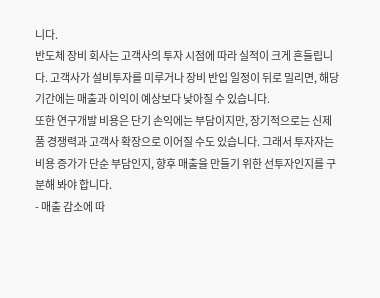니다.
반도체 장비 회사는 고객사의 투자 시점에 따라 실적이 크게 흔들립니다. 고객사가 설비투자를 미루거나 장비 반입 일정이 뒤로 밀리면, 해당 기간에는 매출과 이익이 예상보다 낮아질 수 있습니다.
또한 연구개발 비용은 단기 손익에는 부담이지만, 장기적으로는 신제품 경쟁력과 고객사 확장으로 이어질 수도 있습니다. 그래서 투자자는 비용 증가가 단순 부담인지, 향후 매출을 만들기 위한 선투자인지를 구분해 봐야 합니다.
- 매출 감소에 따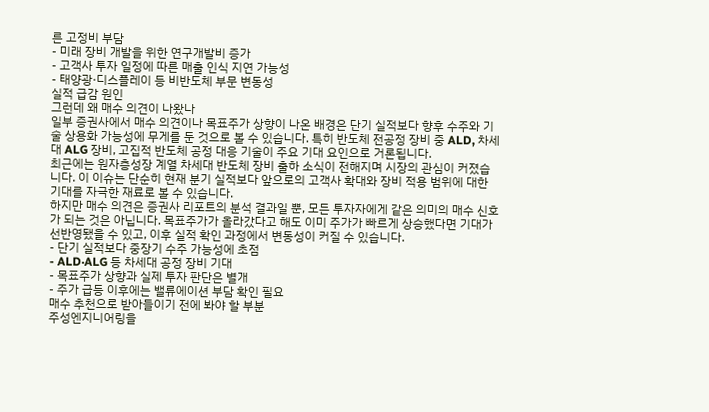른 고정비 부담
- 미래 장비 개발을 위한 연구개발비 증가
- 고객사 투자 일정에 따른 매출 인식 지연 가능성
- 태양광·디스플레이 등 비반도체 부문 변동성
실적 급감 원인
그런데 왜 매수 의견이 나왔나
일부 증권사에서 매수 의견이나 목표주가 상향이 나온 배경은 단기 실적보다 향후 수주와 기술 상용화 가능성에 무게를 둔 것으로 볼 수 있습니다. 특히 반도체 전공정 장비 중 ALD, 차세대 ALG 장비, 고집적 반도체 공정 대응 기술이 주요 기대 요인으로 거론됩니다.
최근에는 원자층성장 계열 차세대 반도체 장비 출하 소식이 전해지며 시장의 관심이 커졌습니다. 이 이슈는 단순히 현재 분기 실적보다 앞으로의 고객사 확대와 장비 적용 범위에 대한 기대를 자극한 재료로 볼 수 있습니다.
하지만 매수 의견은 증권사 리포트의 분석 결과일 뿐, 모든 투자자에게 같은 의미의 매수 신호가 되는 것은 아닙니다. 목표주가가 올라갔다고 해도 이미 주가가 빠르게 상승했다면 기대가 선반영됐을 수 있고, 이후 실적 확인 과정에서 변동성이 커질 수 있습니다.
- 단기 실적보다 중장기 수주 가능성에 초점
- ALD·ALG 등 차세대 공정 장비 기대
- 목표주가 상향과 실제 투자 판단은 별개
- 주가 급등 이후에는 밸류에이션 부담 확인 필요
매수 추천으로 받아들이기 전에 봐야 할 부분
주성엔지니어링을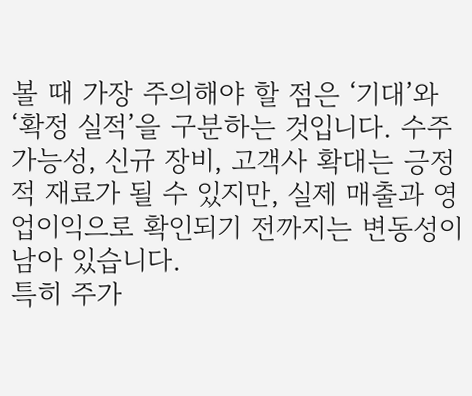볼 때 가장 주의해야 할 점은 ‘기대’와 ‘확정 실적’을 구분하는 것입니다. 수주 가능성, 신규 장비, 고객사 확대는 긍정적 재료가 될 수 있지만, 실제 매출과 영업이익으로 확인되기 전까지는 변동성이 남아 있습니다.
특히 주가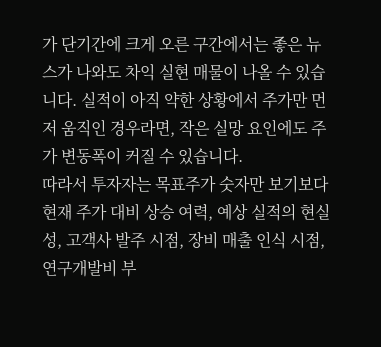가 단기간에 크게 오른 구간에서는 좋은 뉴스가 나와도 차익 실현 매물이 나올 수 있습니다. 실적이 아직 약한 상황에서 주가만 먼저 움직인 경우라면, 작은 실망 요인에도 주가 변동폭이 커질 수 있습니다.
따라서 투자자는 목표주가 숫자만 보기보다 현재 주가 대비 상승 여력, 예상 실적의 현실성, 고객사 발주 시점, 장비 매출 인식 시점, 연구개발비 부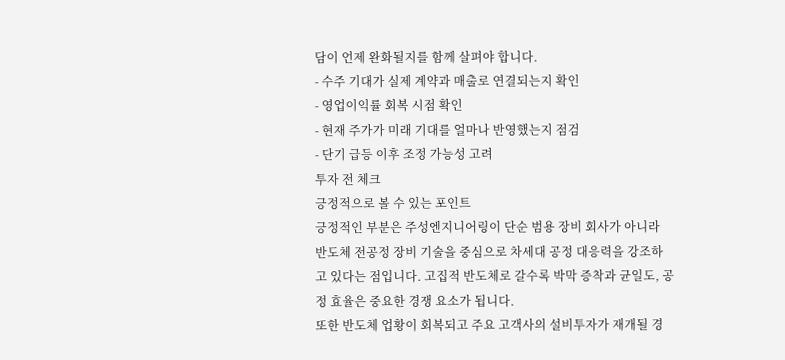담이 언제 완화될지를 함께 살펴야 합니다.
- 수주 기대가 실제 계약과 매출로 연결되는지 확인
- 영업이익률 회복 시점 확인
- 현재 주가가 미래 기대를 얼마나 반영했는지 점검
- 단기 급등 이후 조정 가능성 고려
투자 전 체크
긍정적으로 볼 수 있는 포인트
긍정적인 부분은 주성엔지니어링이 단순 범용 장비 회사가 아니라 반도체 전공정 장비 기술을 중심으로 차세대 공정 대응력을 강조하고 있다는 점입니다. 고집적 반도체로 갈수록 박막 증착과 균일도, 공정 효율은 중요한 경쟁 요소가 됩니다.
또한 반도체 업황이 회복되고 주요 고객사의 설비투자가 재개될 경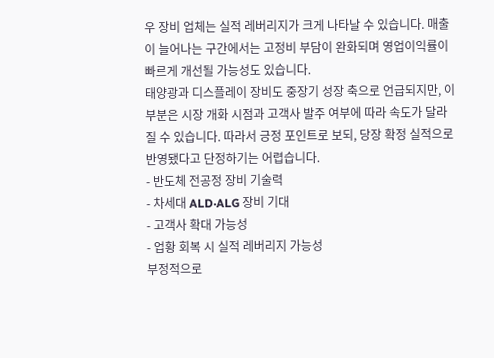우 장비 업체는 실적 레버리지가 크게 나타날 수 있습니다. 매출이 늘어나는 구간에서는 고정비 부담이 완화되며 영업이익률이 빠르게 개선될 가능성도 있습니다.
태양광과 디스플레이 장비도 중장기 성장 축으로 언급되지만, 이 부분은 시장 개화 시점과 고객사 발주 여부에 따라 속도가 달라질 수 있습니다. 따라서 긍정 포인트로 보되, 당장 확정 실적으로 반영됐다고 단정하기는 어렵습니다.
- 반도체 전공정 장비 기술력
- 차세대 ALD·ALG 장비 기대
- 고객사 확대 가능성
- 업황 회복 시 실적 레버리지 가능성
부정적으로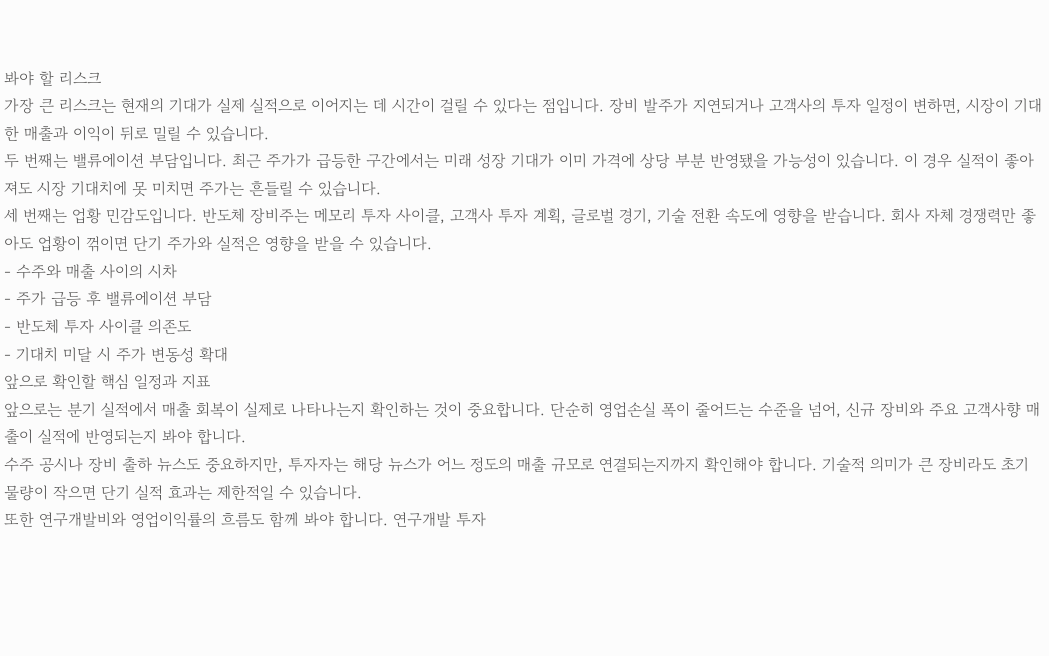봐야 할 리스크
가장 큰 리스크는 현재의 기대가 실제 실적으로 이어지는 데 시간이 걸릴 수 있다는 점입니다. 장비 발주가 지연되거나 고객사의 투자 일정이 변하면, 시장이 기대한 매출과 이익이 뒤로 밀릴 수 있습니다.
두 번째는 밸류에이션 부담입니다. 최근 주가가 급등한 구간에서는 미래 성장 기대가 이미 가격에 상당 부분 반영됐을 가능성이 있습니다. 이 경우 실적이 좋아져도 시장 기대치에 못 미치면 주가는 흔들릴 수 있습니다.
세 번째는 업황 민감도입니다. 반도체 장비주는 메모리 투자 사이클, 고객사 투자 계획, 글로벌 경기, 기술 전환 속도에 영향을 받습니다. 회사 자체 경쟁력만 좋아도 업황이 꺾이면 단기 주가와 실적은 영향을 받을 수 있습니다.
- 수주와 매출 사이의 시차
- 주가 급등 후 밸류에이션 부담
- 반도체 투자 사이클 의존도
- 기대치 미달 시 주가 변동성 확대
앞으로 확인할 핵심 일정과 지표
앞으로는 분기 실적에서 매출 회복이 실제로 나타나는지 확인하는 것이 중요합니다. 단순히 영업손실 폭이 줄어드는 수준을 넘어, 신규 장비와 주요 고객사향 매출이 실적에 반영되는지 봐야 합니다.
수주 공시나 장비 출하 뉴스도 중요하지만, 투자자는 해당 뉴스가 어느 정도의 매출 규모로 연결되는지까지 확인해야 합니다. 기술적 의미가 큰 장비라도 초기 물량이 작으면 단기 실적 효과는 제한적일 수 있습니다.
또한 연구개발비와 영업이익률의 흐름도 함께 봐야 합니다. 연구개발 투자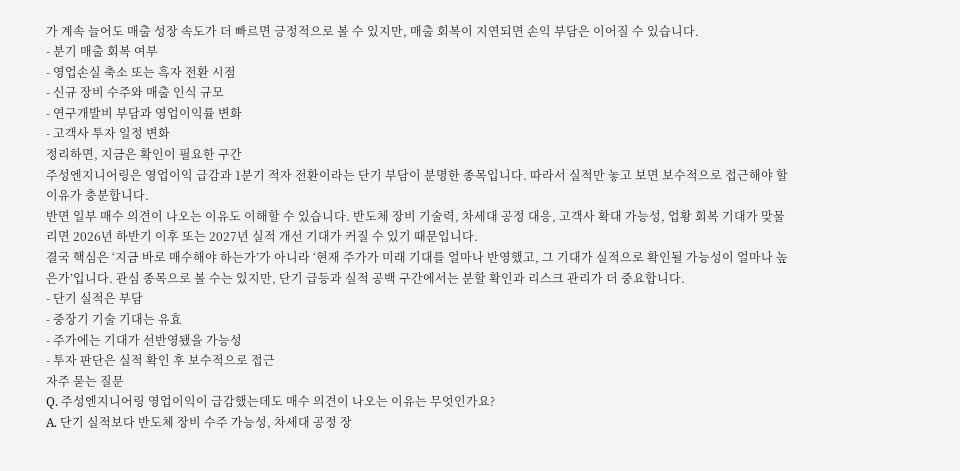가 계속 늘어도 매출 성장 속도가 더 빠르면 긍정적으로 볼 수 있지만, 매출 회복이 지연되면 손익 부담은 이어질 수 있습니다.
- 분기 매출 회복 여부
- 영업손실 축소 또는 흑자 전환 시점
- 신규 장비 수주와 매출 인식 규모
- 연구개발비 부담과 영업이익률 변화
- 고객사 투자 일정 변화
정리하면, 지금은 확인이 필요한 구간
주성엔지니어링은 영업이익 급감과 1분기 적자 전환이라는 단기 부담이 분명한 종목입니다. 따라서 실적만 놓고 보면 보수적으로 접근해야 할 이유가 충분합니다.
반면 일부 매수 의견이 나오는 이유도 이해할 수 있습니다. 반도체 장비 기술력, 차세대 공정 대응, 고객사 확대 가능성, 업황 회복 기대가 맞물리면 2026년 하반기 이후 또는 2027년 실적 개선 기대가 커질 수 있기 때문입니다.
결국 핵심은 ‘지금 바로 매수해야 하는가’가 아니라 ‘현재 주가가 미래 기대를 얼마나 반영했고, 그 기대가 실적으로 확인될 가능성이 얼마나 높은가’입니다. 관심 종목으로 볼 수는 있지만, 단기 급등과 실적 공백 구간에서는 분할 확인과 리스크 관리가 더 중요합니다.
- 단기 실적은 부담
- 중장기 기술 기대는 유효
- 주가에는 기대가 선반영됐을 가능성
- 투자 판단은 실적 확인 후 보수적으로 접근
자주 묻는 질문
Q. 주성엔지니어링 영업이익이 급감했는데도 매수 의견이 나오는 이유는 무엇인가요?
A. 단기 실적보다 반도체 장비 수주 가능성, 차세대 공정 장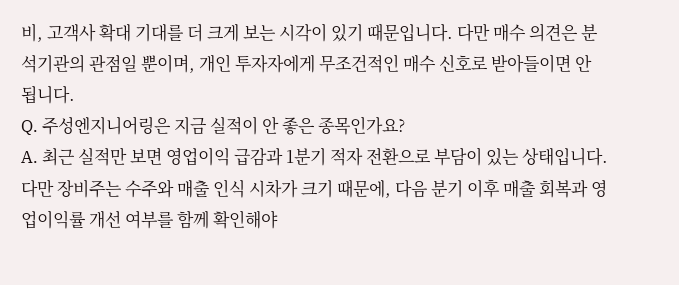비, 고객사 확대 기대를 더 크게 보는 시각이 있기 때문입니다. 다만 매수 의견은 분석기관의 관점일 뿐이며, 개인 투자자에게 무조건적인 매수 신호로 받아들이면 안 됩니다.
Q. 주성엔지니어링은 지금 실적이 안 좋은 종목인가요?
A. 최근 실적만 보면 영업이익 급감과 1분기 적자 전환으로 부담이 있는 상태입니다. 다만 장비주는 수주와 매출 인식 시차가 크기 때문에, 다음 분기 이후 매출 회복과 영업이익률 개선 여부를 함께 확인해야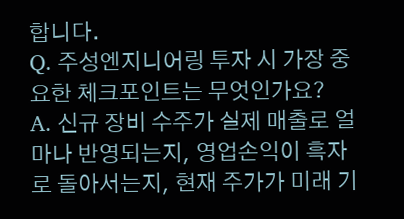합니다.
Q. 주성엔지니어링 투자 시 가장 중요한 체크포인트는 무엇인가요?
A. 신규 장비 수주가 실제 매출로 얼마나 반영되는지, 영업손익이 흑자로 돌아서는지, 현재 주가가 미래 기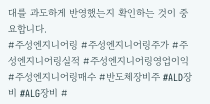대를 과도하게 반영했는지 확인하는 것이 중요합니다.
#주성엔지니어링 #주성엔지니어링주가 #주성엔지니어링실적 #주성엔지니어링영업이익 #주성엔지니어링매수 #반도체장비주 #ALD장비 #ALG장비 #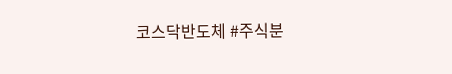코스닥반도체 #주식분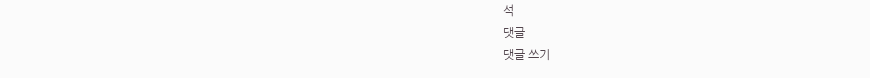석
댓글
댓글 쓰기